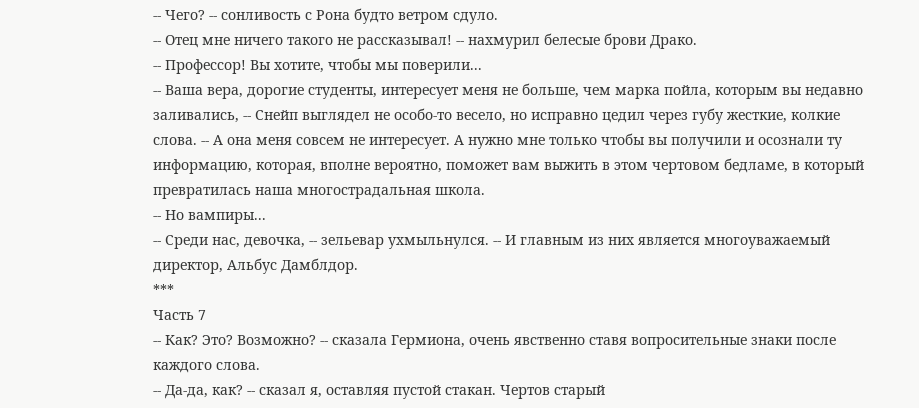-- Чего? -- сонливость с Рона будто ветром сдуло.
-- Отец мне ничего такого не рассказывал! -- нахмурил белесые брови Драко.
-- Профессор! Вы хотите, чтобы мы поверили...
-- Ваша вера, дорогие студенты, интересует меня не больше, чем марка пойла, которым вы недавно заливались, -- Снейп выглядел не особо-то весело, но исправно цедил через губу жесткие, колкие слова. -- А она меня совсем не интересует. А нужно мне только чтобы вы получили и осознали ту информацию, которая, вполне вероятно, поможет вам выжить в этом чертовом бедламе, в который превратилась наша многострадальная школа.
-- Но вампиры...
-- Среди нас, девочка, -- зельевар ухмыльнулся. -- И главным из них является многоуважаемый директор, Альбус Дамблдор.
***
Часть 7
-- Как? Это? Возможно? -- сказала Гермиона, очень явственно ставя вопросительные знаки после каждого слова.
-- Да-да, как? -- сказал я, оставляя пустой стакан. Чертов старый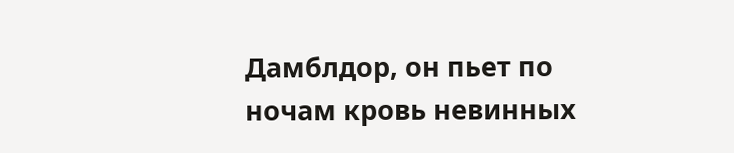Дамблдор, он пьет по ночам кровь невинных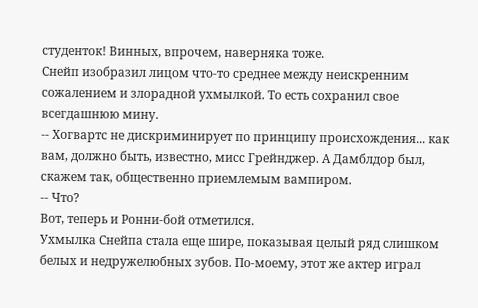студенток! Винных, впрочем, наверняка тоже.
Снейп изобразил лицом что-то среднее между неискренним сожалением и злорадной ухмылкой. То есть сохранил свое всегдашнюю мину.
-- Хогвартс не дискриминирует по принципу происхождения... как вам, должно быть, известно, мисс Грейнджер. А Дамблдор был, скажем так, общественно приемлемым вампиром.
-- Что?
Вот, теперь и Ронни-бой отметился.
Ухмылка Снейпа стала еще шире, показывая целый ряд слишком белых и недружелюбных зубов. По-моему, этот же актер играл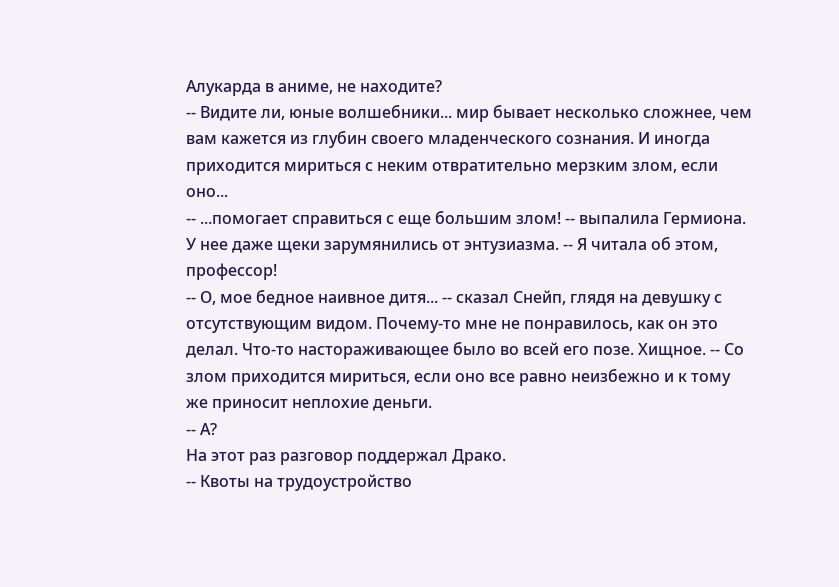Алукарда в аниме, не находите?
-- Видите ли, юные волшебники... мир бывает несколько сложнее, чем вам кажется из глубин своего младенческого сознания. И иногда приходится мириться с неким отвратительно мерзким злом, если оно...
-- ...помогает справиться с еще большим злом! -- выпалила Гермиона. У нее даже щеки зарумянились от энтузиазма. -- Я читала об этом, профессор!
-- О, мое бедное наивное дитя... -- сказал Снейп, глядя на девушку с отсутствующим видом. Почему-то мне не понравилось, как он это делал. Что-то настораживающее было во всей его позе. Хищное. -- Со злом приходится мириться, если оно все равно неизбежно и к тому же приносит неплохие деньги.
-- А?
На этот раз разговор поддержал Драко.
-- Квоты на трудоустройство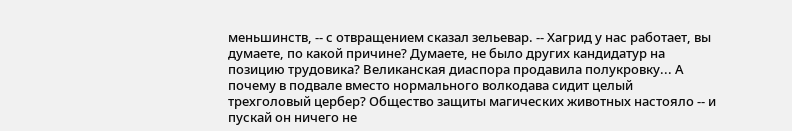меньшинств, -- с отвращением сказал зельевар. -- Хагрид у нас работает, вы думаете, по какой причине? Думаете, не было других кандидатур на позицию трудовика? Великанская диаспора продавила полукровку... А почему в подвале вместо нормального волкодава сидит целый трехголовый цербер? Общество защиты магических животных настояло -- и пускай он ничего не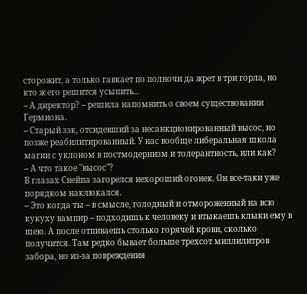сторожит, а только гавкает по полночи да жрет в три горла, но кто ж его решится усыпить...
-- А директор? -- решила напомнить о своем существовании Гермиона.
-- Старый зэк, отсидевший за несанкционированный высос, но позже реабилитированный. У нас вообще либеральная школа магии с уклоном в постмодернизм и толерантность, или как?
-- А что такое "высос"?
В глазах Снейпа загорелся нехороший огонек. Он все-таки уже порядком наклюкался.
-- Это когда ты -- в смысле, голодный и отмороженный на всю кукуху вампир -- подходишь к человеку и втыкаешь клыки ему в шею. А после отпиваешь столько горячей крови, сколько получится. Там редко бывает больше трехсот миллилитров забора, но из-за повреждения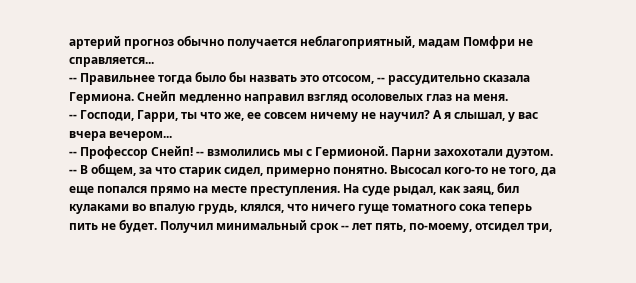артерий прогноз обычно получается неблагоприятный, мадам Помфри не справляется...
-- Правильнее тогда было бы назвать это отсосом, -- рассудительно сказала Гермиона. Снейп медленно направил взгляд осоловелых глаз на меня.
-- Господи, Гарри, ты что же, ее совсем ничему не научил? А я слышал, у вас вчера вечером...
-- Профессор Снейп! -- взмолились мы с Гермионой. Парни захохотали дуэтом.
-- В общем, за что старик сидел, примерно понятно. Высосал кого-то не того, да еще попался прямо на месте преступления. На суде рыдал, как заяц, бил кулаками во впалую грудь, клялся, что ничего гуще томатного сока теперь пить не будет. Получил минимальный срок -- лет пять, по-моему, отсидел три,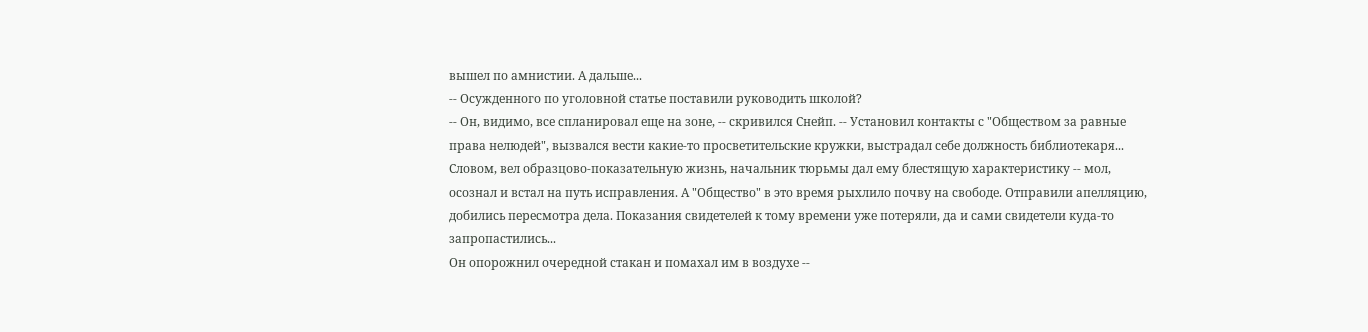вышел по амнистии. А дальше...
-- Осужденного по уголовной статье поставили руководить школой?
-- Он, видимо, все спланировал еще на зоне, -- скривился Снейп. -- Установил контакты с "Обществом за равные права нелюдей", вызвался вести какие-то просветительские кружки, выстрадал себе должность библиотекаря... Словом, вел образцово-показательную жизнь, начальник тюрьмы дал ему блестящую характеристику -- мол, осознал и встал на путь исправления. А "Общество" в это время рыхлило почву на свободе. Отправили апелляцию, добились пересмотра дела. Показания свидетелей к тому времени уже потеряли, да и сами свидетели куда-то запропастились...
Он опорожнил очередной стакан и помахал им в воздухе --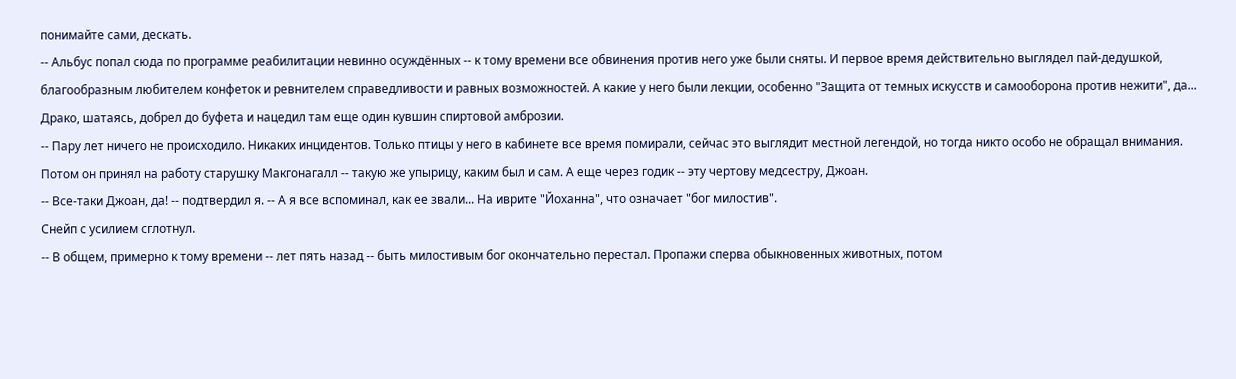понимайте сами, дескать.
-- Альбус попал сюда по программе реабилитации невинно осуждённых -- к тому времени все обвинения против него уже были сняты. И первое время действительно выглядел пай-дедушкой, благообразным любителем конфеток и ревнителем справедливости и равных возможностей. А какие у него были лекции, особенно "Защита от темных искусств и самооборона против нежити", да...
Драко, шатаясь, добрел до буфета и нацедил там еще один кувшин спиртовой амброзии.
-- Пару лет ничего не происходило. Никаких инцидентов. Только птицы у него в кабинете все время помирали, сейчас это выглядит местной легендой, но тогда никто особо не обращал внимания. Потом он принял на работу старушку Макгонагалл -- такую же упырицу, каким был и сам. А еще через годик -- эту чертову медсестру, Джоан.
-- Все-таки Джоан, да! -- подтвердил я. -- А я все вспоминал, как ее звали... На иврите "Йоханна", что означает "бог милостив".
Снейп с усилием сглотнул.
-- В общем, примерно к тому времени -- лет пять назад -- быть милостивым бог окончательно перестал. Пропажи сперва обыкновенных животных, потом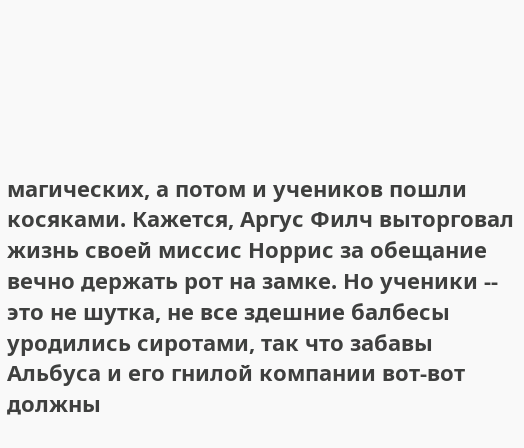магических, а потом и учеников пошли косяками. Кажется, Аргус Филч выторговал жизнь своей миссис Норрис за обещание вечно держать рот на замке. Но ученики -- это не шутка, не все здешние балбесы уродились сиротами, так что забавы Альбуса и его гнилой компании вот-вот должны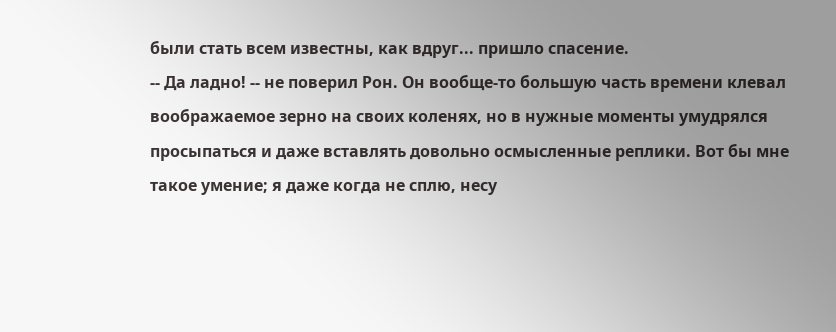были стать всем известны, как вдруг... пришло спасение.
-- Да ладно! -- не поверил Рон. Он вообще-то большую часть времени клевал воображаемое зерно на своих коленях, но в нужные моменты умудрялся просыпаться и даже вставлять довольно осмысленные реплики. Вот бы мне такое умение; я даже когда не сплю, несу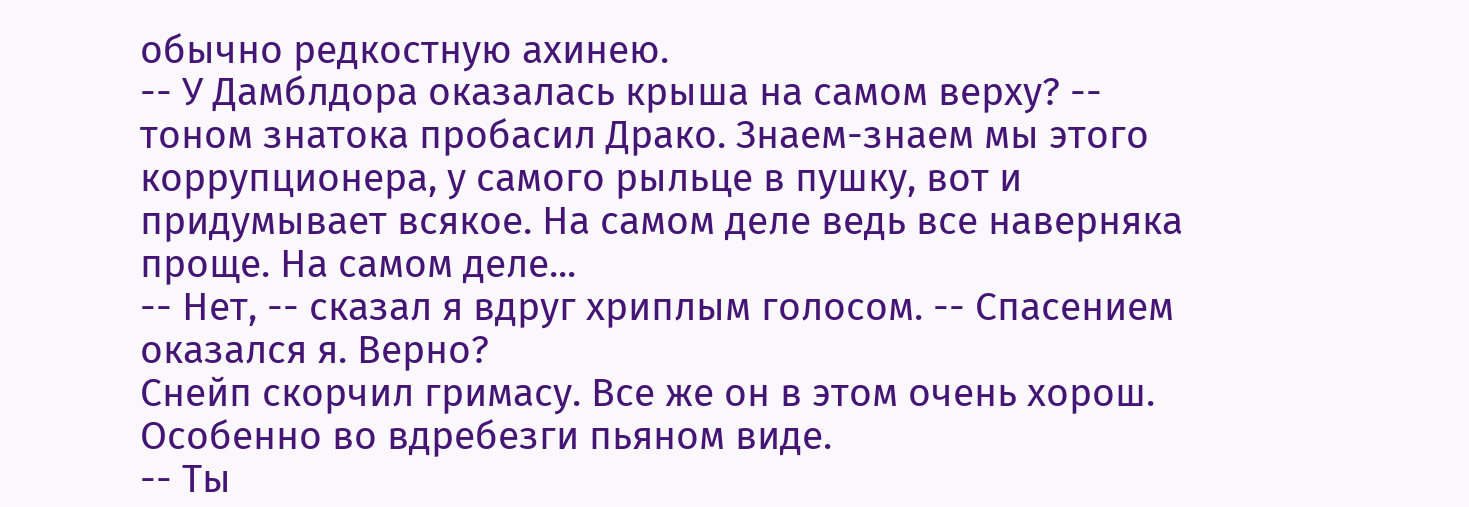обычно редкостную ахинею.
-- У Дамблдора оказалась крыша на самом верху? -- тоном знатока пробасил Драко. Знаем-знаем мы этого коррупционера, у самого рыльце в пушку, вот и придумывает всякое. На самом деле ведь все наверняка проще. На самом деле...
-- Нет, -- сказал я вдруг хриплым голосом. -- Спасением оказался я. Верно?
Снейп скорчил гримасу. Все же он в этом очень хорош. Особенно во вдребезги пьяном виде.
-- Ты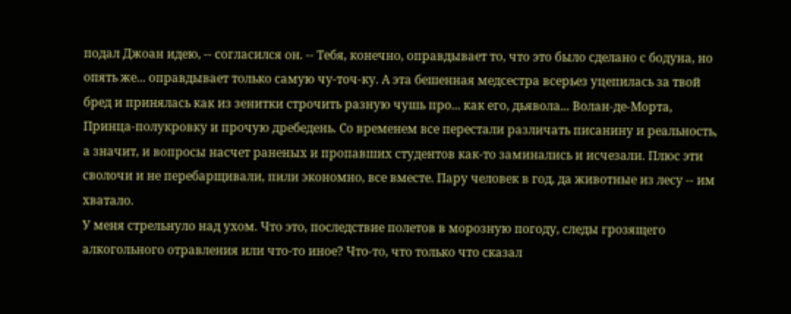подал Джоан идею, -- согласился он. -- Тебя, конечно, оправдывает то, что это было сделано с бодуна, но опять же... оправдывает только самую чу-точ-ку. А эта бешенная медсестра всерьез уцепилась за твой бред и принялась как из зенитки строчить разную чушь про... как его, дьявола... Волан-де-Морта, Принца-полукровку и прочую дребедень. Со временем все перестали различать писанину и реальность, а значит, и вопросы насчет раненых и пропавших студентов как-то заминались и исчезали. Плюс эти сволочи и не перебарщивали, пили экономно, все вместе. Пару человек в год, да животные из лесу -- им хватало.
У меня стрельнуло над ухом. Что это, последствие полетов в морозную погоду, следы грозящего алкогольного отравления или что-то иное? Что-то, что только что сказал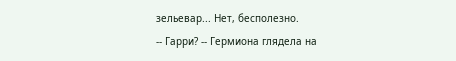зельевар... Нет, бесполезно.
-- Гарри? -- Гермиона глядела на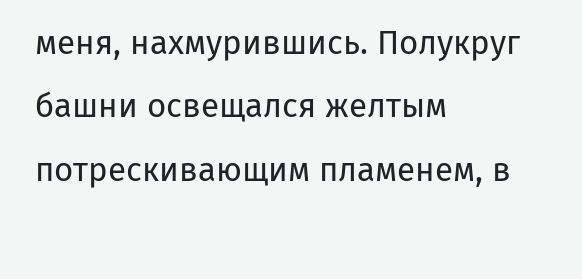меня, нахмурившись. Полукруг башни освещался желтым потрескивающим пламенем, в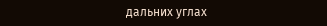дальних углах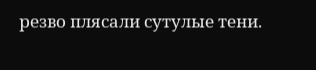резво плясали сутулые тени.